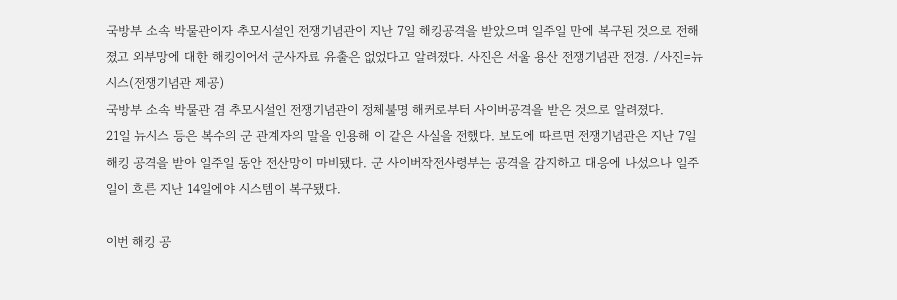국방부 소속 박물관이자 추모시설인 전쟁기념관이 지난 7일 해킹공격을 받았으며 일주일 만에 복구된 것으로 전해졌고 외부망에 대한 해킹이어서 군사자료 유출은 없었다고 알려졌다. 사진은 서울 용산 전쟁기념관 전경. /사진=뉴시스(전쟁기념관 제공)
국방부 소속 박물관 겸 추모시설인 전쟁기념관이 정체불명 해커로부터 사이버공격을 받은 것으로 알려졌다.
21일 뉴시스 등은 복수의 군 관계자의 말을 인용해 이 같은 사실을 전했다. 보도에 따르면 전쟁기념관은 지난 7일 해킹 공격을 받아 일주일 동안 전산망이 마비됐다. 군 사이버작전사령부는 공격을 감지하고 대응에 나섰으나 일주일이 흐른 지난 14일에야 시스템이 복구됐다.

이번 해킹 공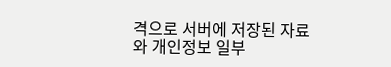격으로 서버에 저장된 자료와 개인정보 일부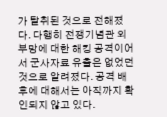가 탈취된 것으로 전해졌다. 다행히 전쟁기념관 외부망에 대한 해킹 공격이어서 군사자료 유출은 없었던 것으로 알려졌다. 공격 배후에 대해서는 아직까지 확인되지 않고 있다.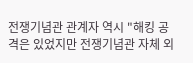전쟁기념관 관계자 역시 "해킹 공격은 있었지만 전쟁기념관 자체 외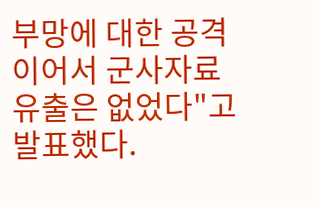부망에 대한 공격이어서 군사자료 유출은 없었다"고 발표했다.